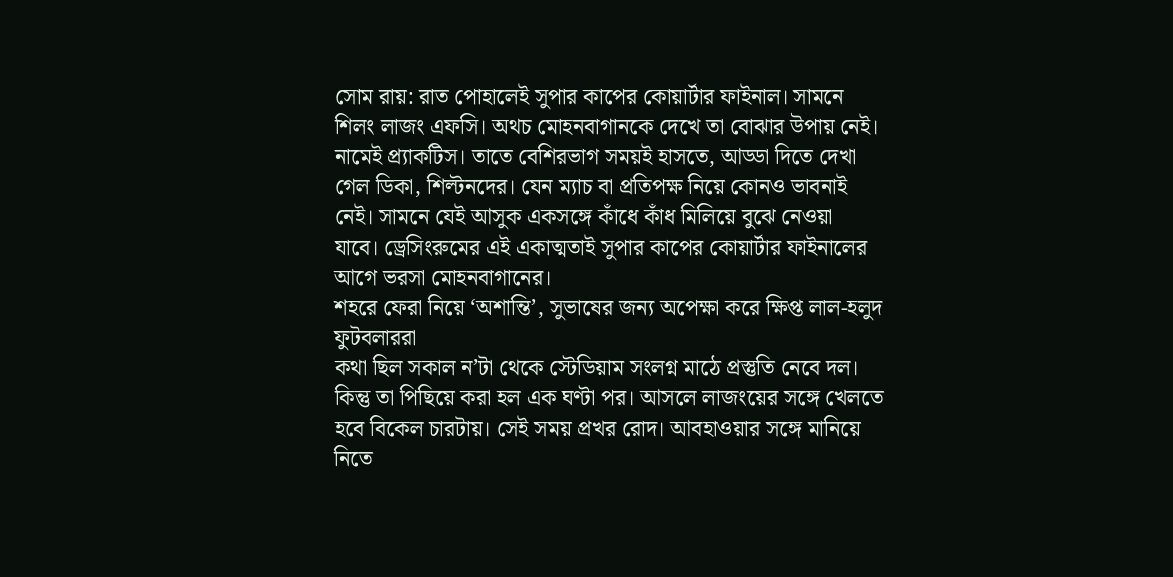সোম রায়: রাত পোহালেই সুপার কাপের কোয়ার্টার ফাইনাল। সামনে শিলং লাজং এফসি। অথচ মোহনবাগানকে দেখে তা বোঝার উপায় নেই। নামেই প্র্যাকটিস। তাতে বেশিরভাগ সময়ই হাসতে, আড্ডা দিতে দেখা গেল ডিকা, শিল্টনদের। যেন ম্যাচ বা প্রতিপক্ষ নিয়ে কোনও ভাবনাই নেই। সামনে যেই আসুক একসঙ্গে কাঁধে কাঁধ মিলিয়ে বুঝে নেওয়া যাবে। ড্রেসিংরুমের এই একাত্মতাই সুপার কাপের কোয়ার্টার ফাইনালের আগে ভরসা মোহনবাগানের।
শহরে ফেরা নিয়ে ‘অশান্তি’, সুভাষের জন্য অপেক্ষা করে ক্ষিপ্ত লাল-হলুদ ফুটবলাররা
কথা ছিল সকাল ন’টা থেকে স্টেডিয়াম সংলগ্ন মাঠে প্রস্তুতি নেবে দল। কিন্তু তা পিছিয়ে করা হল এক ঘণ্টা পর। আসলে লাজংয়ের সঙ্গে খেলতে হবে বিকেল চারটায়। সেই সময় প্রখর রোদ। আবহাওয়ার সঙ্গে মানিয়ে নিতে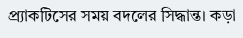প্র্যাকটিসের সময় বদলের সিদ্ধান্ত। কড়া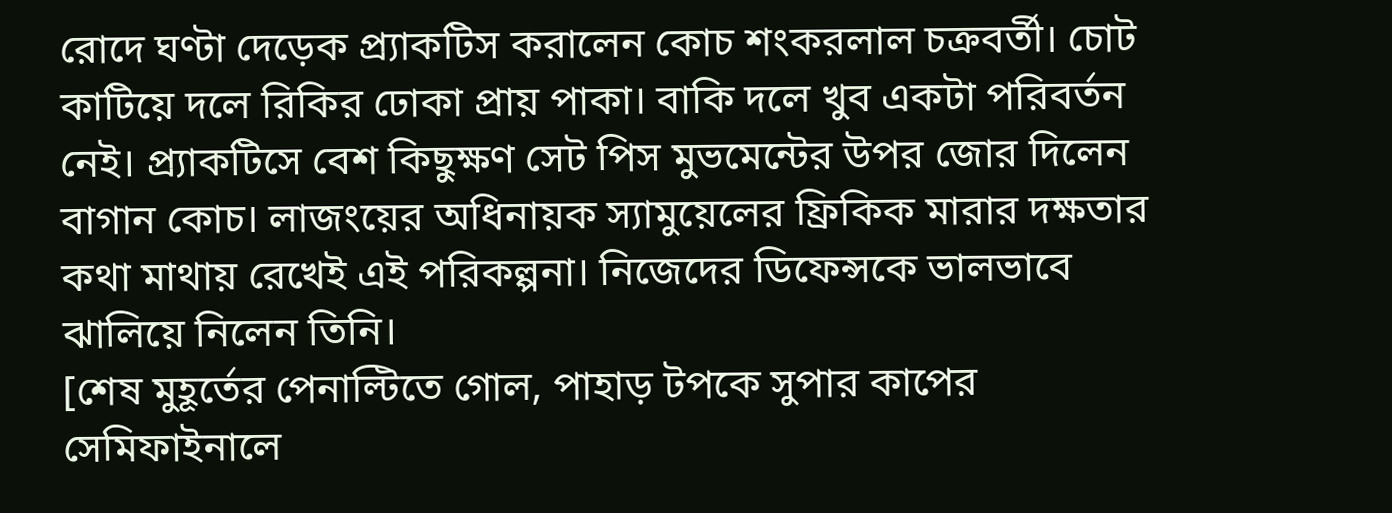রোদে ঘণ্টা দেড়েক প্র্যাকটিস করালেন কোচ শংকরলাল চক্রবর্তী। চোট কাটিয়ে দলে রিকির ঢোকা প্রায় পাকা। বাকি দলে খুব একটা পরিবর্তন নেই। প্র্যাকটিসে বেশ কিছুক্ষণ সেট পিস মুভমেন্টের উপর জোর দিলেন বাগান কোচ। লাজংয়ের অধিনায়ক স্যামুয়েলের ফ্রিকিক মারার দক্ষতার কথা মাথায় রেখেই এই পরিকল্পনা। নিজেদের ডিফেন্সকে ভালভাবে ঝালিয়ে নিলেন তিনি।
[শেষ মুহূর্তের পেনাল্টিতে গোল, পাহাড় টপকে সুপার কাপের সেমিফাইনালে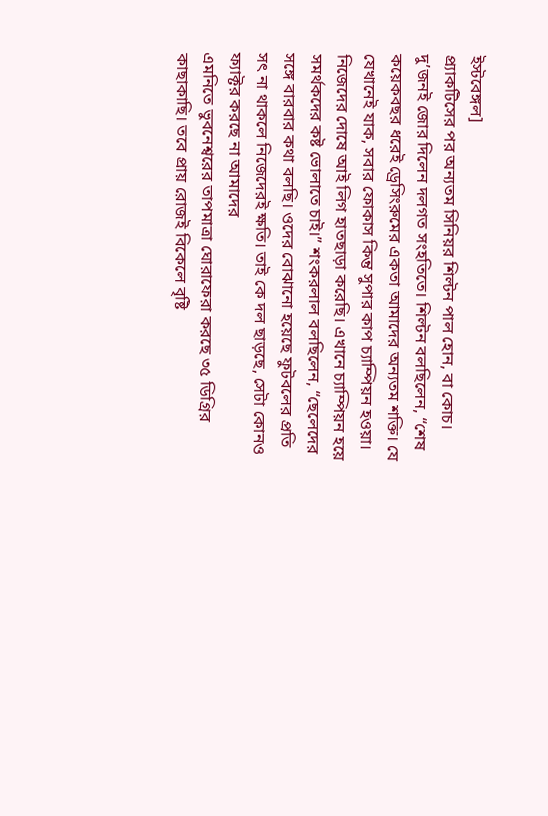ইস্টবেঙ্গল]
প্র্যাকটিসের পর অন্যতম সিনিয়র শিল্টন পাল হোন, বা কোচ। দু’জনই জোর দিলেন দলগত সংহতিতে। শিল্টন বলছিলেন, “শেষ কয়েকবছর ধরেই ড্রেসিংরুমের একতা আমাদের অন্যতম শক্তি। যে যেখানেই যাক, সবার ফোকাস কিন্তু সুপার কাপ চ্যাম্পিয়ন হওয়া। নিজেদের দোষে আই লিগ হাতছাড়া করেছি। এখানে চ্যাম্পিয়ন হয়ে সমর্থকদের কষ্ট ভোলাতে চাই।” শংকরলাল বলছিলেন, “ছেলেদের সঙ্গে বারবার কথা বলছি। ওদের বোঝানো হয়েছে ফুটবলের প্রতি সৎ না থাকলে নিজেদেরই ক্ষতি। তাই কে দল ছাড়ছে, সেটা কোনও ফ্যাক্টর করছে না আমাদের
এমনিতে ভুবনেশ্বরের তাপমাত্রা ঘোরাফেরা করছে ৩৫ ডিগ্রির কাছাকাছি। তবে প্রায় রোজই বিকেলে বৃষ্টি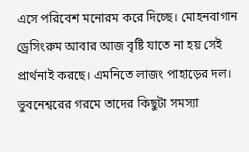এসে পরিবেশ মনোরম করে দিচ্ছে। মোহনবাগান ড্রেসিংরুম আবার আজ বৃষ্টি যাতে না হয় সেই প্রার্থনাই করছে। এমনিতে লাজং পাহাড়ের দল। ভুবনেশ্বরের গরমে তাদের কিছুটা সমস্যা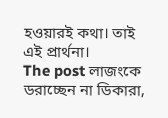হওয়ারই কথা। তাই এই প্রার্থনা।
The post লাজংকে ডরাচ্ছেন না ডিকারা,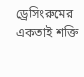ড্রেসিংরুমের একতাই শক্তি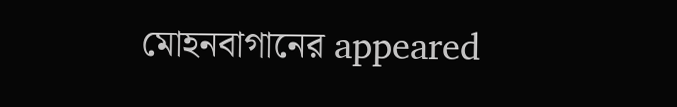মোহনবাগানের appeared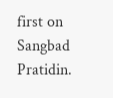first on Sangbad Pratidin.